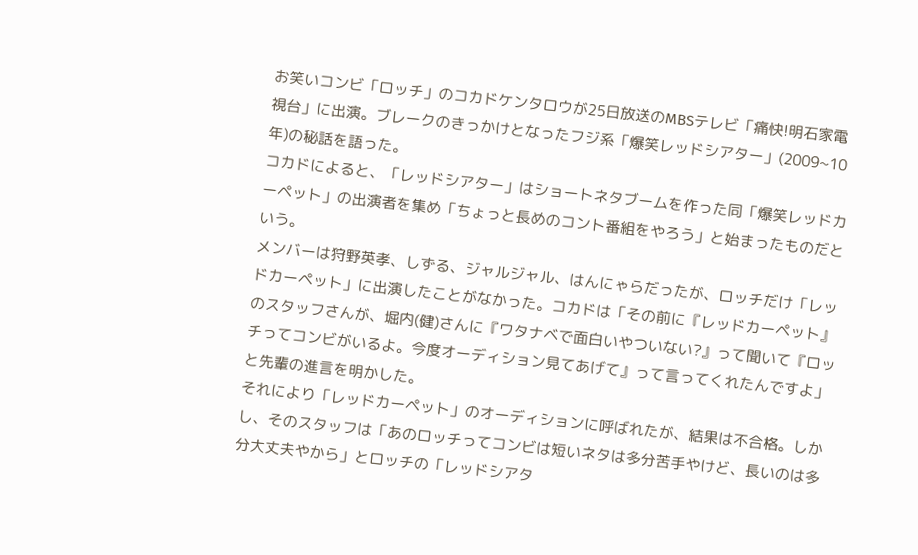お笑いコンビ「ロッチ」のコカドケンタロウが25日放送のMBSテレビ「痛快!明石家電視台」に出演。ブレークのきっかけとなったフジ系「爆笑レッドシアター」(2009~10年)の秘話を語った。
コカドによると、「レッドシアター」はショートネタブームを作った同「爆笑レッドカーペット」の出演者を集め「ちょっと長めのコント番組をやろう」と始まったものだという。
メンバーは狩野英孝、しずる、ジャルジャル、はんにゃらだったが、ロッチだけ「レッドカーペット」に出演したことがなかった。コカドは「その前に『レッドカーペット』のスタッフさんが、堀内(健)さんに『ワタナベで面白いやついない?』って聞いて『ロッチってコンビがいるよ。今度オーディション見てあげて』って言ってくれたんですよ」と先輩の進言を明かした。
それにより「レッドカーペット」のオーディションに呼ばれたが、結果は不合格。しかし、そのスタッフは「あのロッチってコンビは短いネタは多分苦手やけど、長いのは多分大丈夫やから」とロッチの「レッドシアタ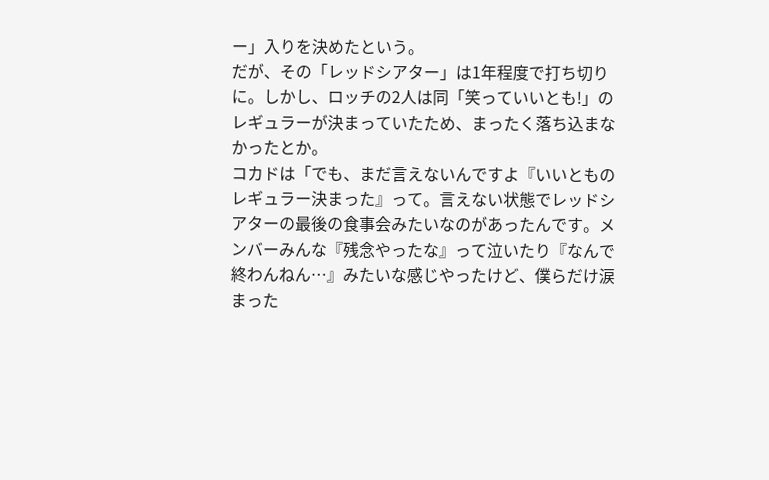ー」入りを決めたという。
だが、その「レッドシアター」は1年程度で打ち切りに。しかし、ロッチの2人は同「笑っていいとも!」のレギュラーが決まっていたため、まったく落ち込まなかったとか。
コカドは「でも、まだ言えないんですよ『いいとものレギュラー決まった』って。言えない状態でレッドシアターの最後の食事会みたいなのがあったんです。メンバーみんな『残念やったな』って泣いたり『なんで終わんねん…』みたいな感じやったけど、僕らだけ涙まった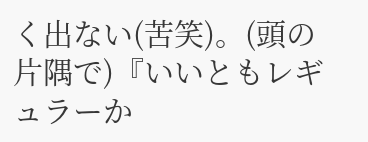く出ない(苦笑)。(頭の片隅で)『いいともレギュラーか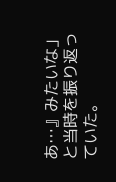あ…』みたいな」と当時を振り返っていた。